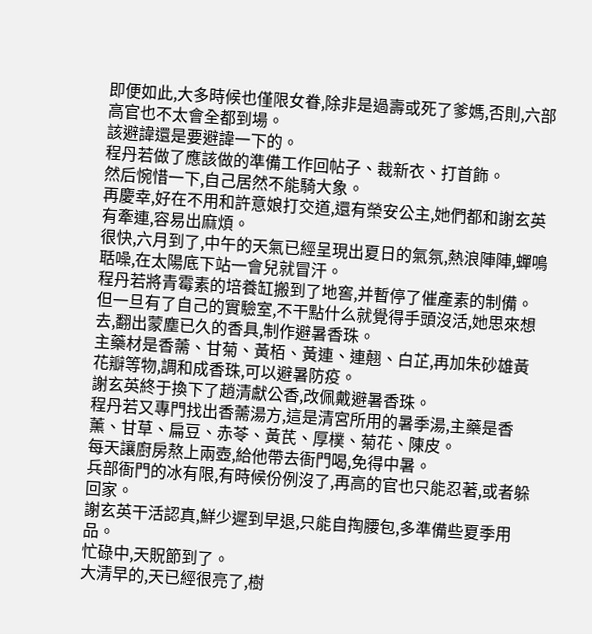即便如此,大多時候也僅限女眷,除非是過壽或死了爹媽,否則,六部高官也不太會全都到場。
該避諱還是要避諱一下的。
程丹若做了應該做的準備工作回帖子、裁新衣、打首飾。
然后惋惜一下,自己居然不能騎大象。
再慶幸,好在不用和許意娘打交道,還有榮安公主,她們都和謝玄英有牽連,容易出麻煩。
很快,六月到了,中午的天氣已經呈現出夏日的氣氛,熱浪陣陣,蟬鳴聒噪,在太陽底下站一會兒就冒汗。
程丹若將青霉素的培養缸搬到了地窖,并暫停了催產素的制備。
但一旦有了自己的實驗室,不干點什么就覺得手頭沒活,她思來想去,翻出蒙塵已久的香具,制作避暑香珠。
主藥材是香薷、甘菊、黃栢、黃連、連翹、白芷,再加朱砂雄黃花瓣等物,調和成香珠,可以避暑防疫。
謝玄英終于換下了趙清獻公香,改佩戴避暑香珠。
程丹若又專門找出香薷湯方,這是清宮所用的暑季湯,主藥是香薰、甘草、扁豆、赤苓、黃芪、厚樸、菊花、陳皮。
每天讓廚房熬上兩壺,給他帶去衙門喝,免得中暑。
兵部衙門的冰有限,有時候份例沒了,再高的官也只能忍著,或者躲回家。
謝玄英干活認真,鮮少遲到早退,只能自掏腰包,多準備些夏季用品。
忙碌中,天貺節到了。
大清早的,天已經很亮了,樹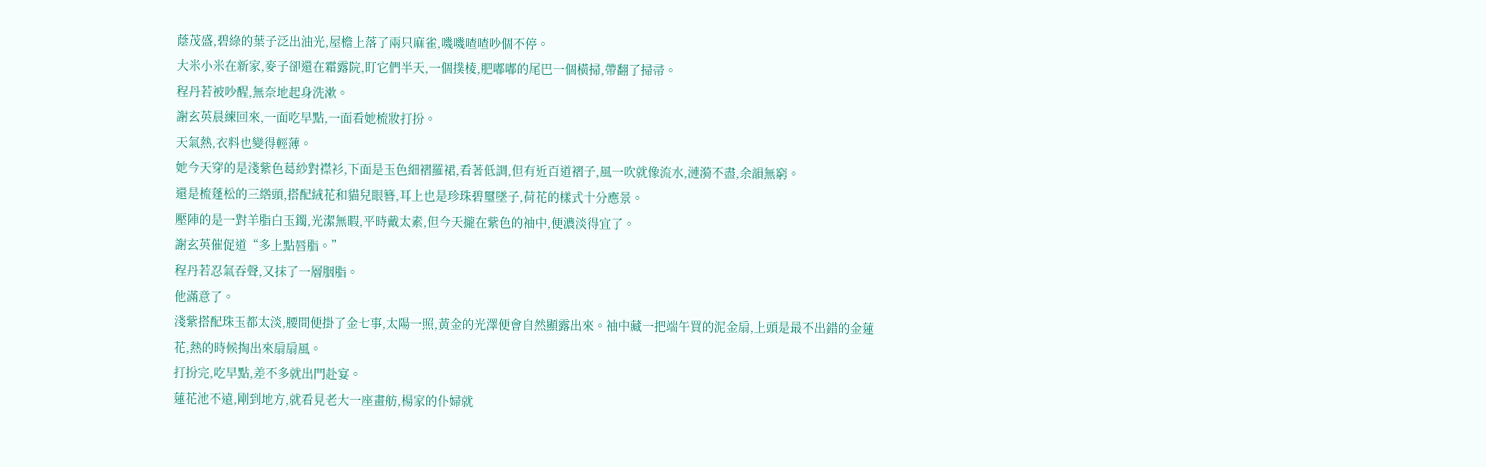蔭茂盛,碧綠的葉子泛出油光,屋檐上落了兩只麻雀,嘰嘰喳喳吵個不停。
大米小米在新家,麥子卻還在霜露院,盯它們半天,一個撲棱,肥嘟嘟的尾巴一個橫掃,帶翻了掃帚。
程丹若被吵醒,無奈地起身洗漱。
謝玄英晨練回來,一面吃早點,一面看她梳妝打扮。
天氣熱,衣料也變得輕薄。
她今天穿的是淺紫色葛紗對襟衫,下面是玉色細褶羅裙,看著低調,但有近百道褶子,風一吹就像流水,漣漪不盡,余韻無窮。
還是梳蓬松的三綹頭,搭配絨花和貓兒眼簪,耳上也是珍珠碧璽墜子,荷花的樣式十分應景。
壓陣的是一對羊脂白玉鐲,光潔無暇,平時戴太素,但今天攏在紫色的袖中,便濃淡得宜了。
謝玄英催促道“多上點唇脂。”
程丹若忍氣吞聲,又抹了一層胭脂。
他滿意了。
淺紫搭配珠玉都太淡,腰間便掛了金七事,太陽一照,黃金的光澤便會自然顯露出來。袖中藏一把端午買的泥金扇,上頭是最不出錯的金蓮花,熱的時候掏出來扇扇風。
打扮完,吃早點,差不多就出門赴宴。
蓮花池不遠,剛到地方,就看見老大一座畫舫,楊家的仆婦就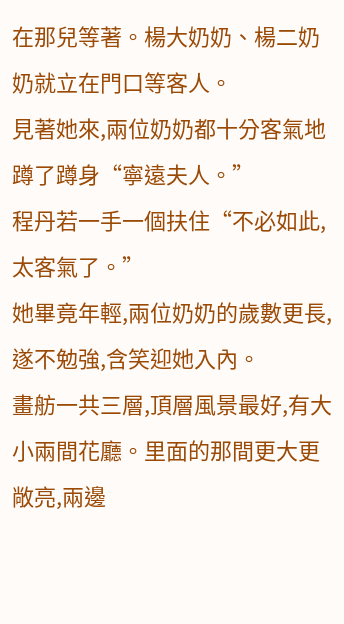在那兒等著。楊大奶奶、楊二奶奶就立在門口等客人。
見著她來,兩位奶奶都十分客氣地蹲了蹲身“寧遠夫人。”
程丹若一手一個扶住“不必如此,太客氣了。”
她畢竟年輕,兩位奶奶的歲數更長,遂不勉強,含笑迎她入內。
畫舫一共三層,頂層風景最好,有大小兩間花廳。里面的那間更大更敞亮,兩邊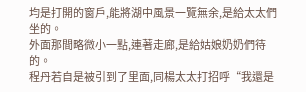均是打開的窗戶,能將湖中風景一覽無余,是給太太們坐的。
外面那間略微小一點,連著走廊,是給姑娘奶奶們待的。
程丹若自是被引到了里面,同楊太太打招呼“我還是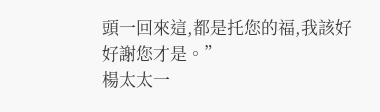頭一回來這,都是托您的福,我該好好謝您才是。”
楊太太一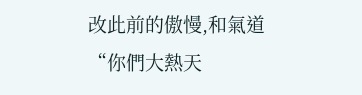改此前的傲慢,和氣道“你們大熱天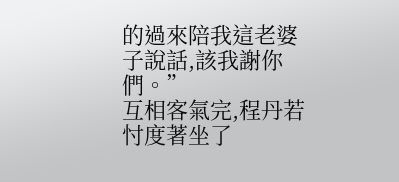的過來陪我這老婆子說話,該我謝你們。”
互相客氣完,程丹若忖度著坐了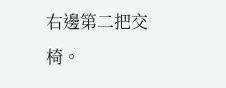右邊第二把交椅。